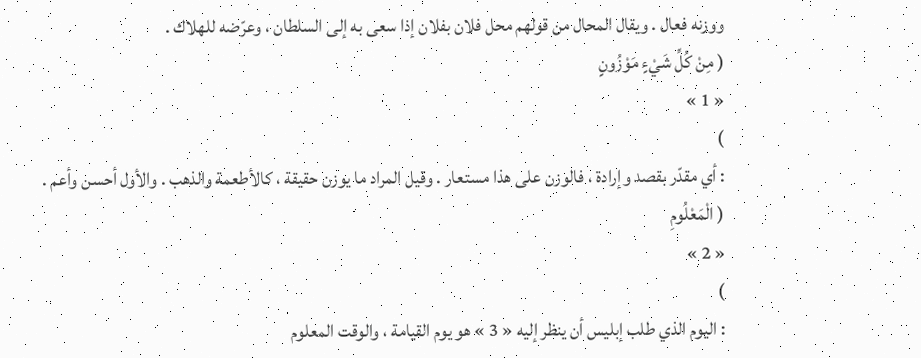ووزنه فعال . ويقال المحال من قولهم محل فلان بفلان إذا سعى به إلى السلطان ، وعرّضه للهلاك .
( مِنْ كُلِّ شَيْءٍ مَوْزُونٍ
« 1 »
)
: أي مقدّر بقصد وإرادة ، فالوزن على هذا مستعار . وقيل المراد ما يوزن حقيقة ، كالأطعمة والذهب . والأول أحسن وأعم .
( الْمَعْلُومِ
« 2 »
)
: اليوم الذي طلب إبليس أن ينظر إليه « 3 » هو يوم القيامة ، والوقت المعلوم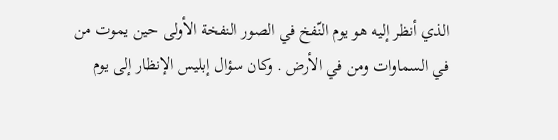الذي أنظر إليه هو يوم النّفخ في الصور النفخة الأولى حين يموت من في السماوات ومن في الأرض . وكان سؤال إبليس الإنظار إلى يوم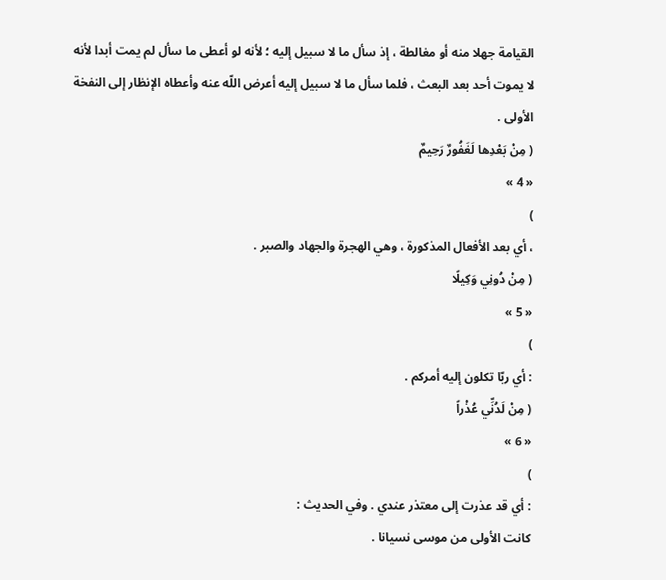القيامة جهلا منه أو مغالطة ، إذ سأل ما لا سبيل إليه ؛ لأنه لو أعطى ما سأل لم يمت أبدا لأنه لا يموت أحد بعد البعث ، فلما سأل ما لا سبيل إليه أعرض اللّه عنه وأعطاه الإنظار إلى النفخة الأولى .
( مِنْ بَعْدِها لَغَفُورٌ رَحِيمٌ
« 4 »
)
، أي بعد الأفعال المذكورة ، وهي الهجرة والجهاد والصبر .
( مِنْ دُونِي وَكِيلًا
« 5 »
)
: أي ربّا تكلون إليه أمركم .
( مِنْ لَدُنِّي عُذْراً
« 6 »
)
: أي قد عذرت إلى معتذر عندي . وفي الحديث :
كانت الأولى من موسى نسيانا .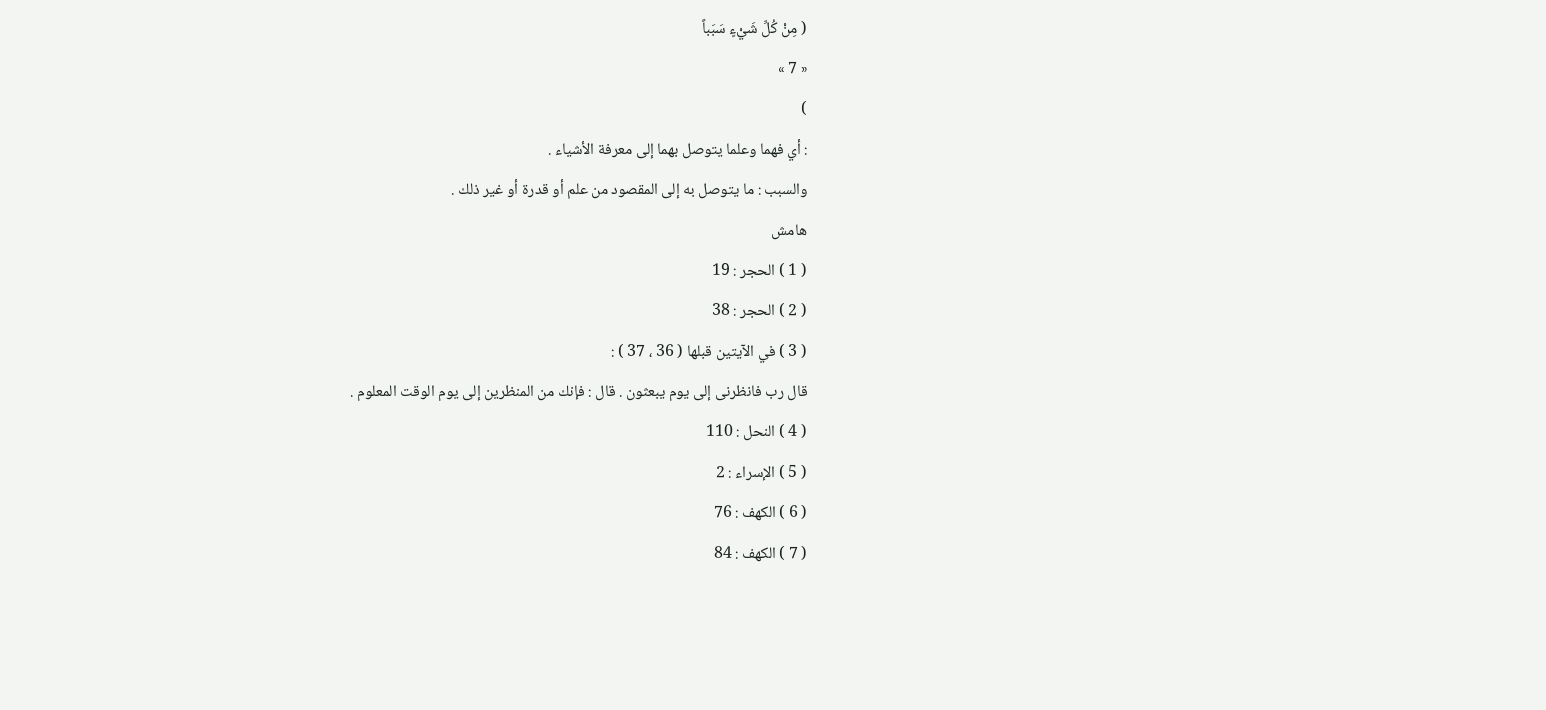( مِنْ كُلِّ شَيْءٍ سَبَباً
« 7 »
)
: أي فهما وعلما يتوصل بهما إلى معرفة الأشياء .
والسبب : ما يتوصل به إلى المقصود من علم أو قدرة أو غير ذلك .
هامش
( 1 ) الحجر : 19
( 2 ) الحجر : 38
( 3 ) في الآيتين قبلها ( 36 ، 37 ) :
قال رب فانظرنى إلى يوم يبعثون . قال : فإنك من المنظرين إلى يوم الوقت المعلوم .
( 4 ) النحل : 110
( 5 ) الإسراء : 2
( 6 ) الكهف : 76
( 7 ) الكهف : 84